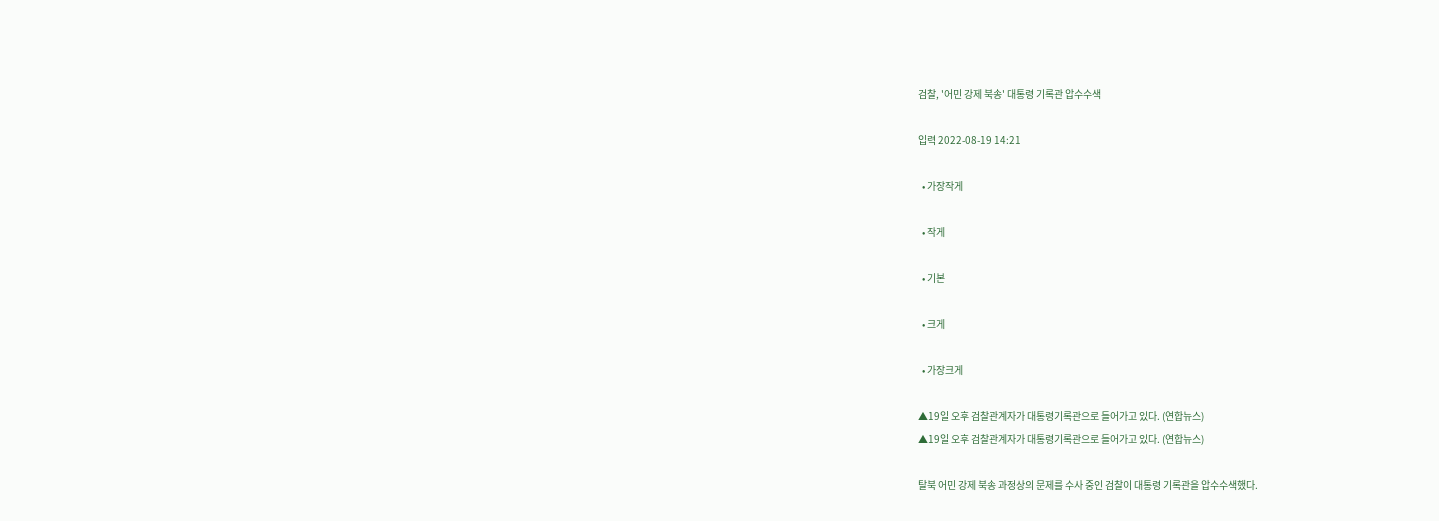검찰, '어민 강제 북송' 대통령 기록관 압수수색

입력 2022-08-19 14:21

  • 가장작게

  • 작게

  • 기본

  • 크게

  • 가장크게

▲19일 오후 검찰관계자가 대통령기록관으로 들어가고 있다. (연합뉴스)
▲19일 오후 검찰관계자가 대통령기록관으로 들어가고 있다. (연합뉴스)

탈북 어민 강제 북송 과정상의 문제를 수사 중인 검찰이 대통령 기록관을 압수수색했다.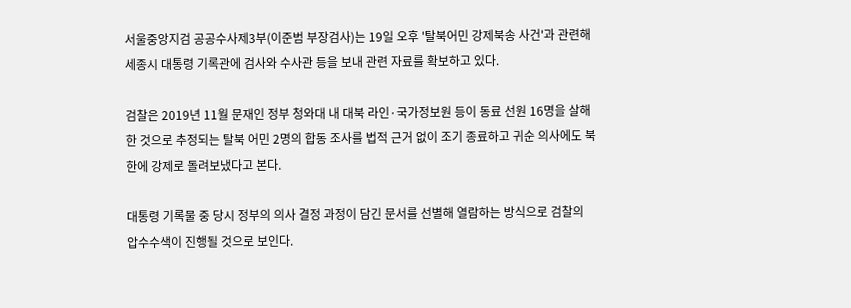서울중앙지검 공공수사제3부(이준범 부장검사)는 19일 오후 '탈북어민 강제북송 사건'과 관련해 세종시 대통령 기록관에 검사와 수사관 등을 보내 관련 자료를 확보하고 있다.

검찰은 2019년 11월 문재인 정부 청와대 내 대북 라인·국가정보원 등이 동료 선원 16명을 살해한 것으로 추정되는 탈북 어민 2명의 합동 조사를 법적 근거 없이 조기 종료하고 귀순 의사에도 북한에 강제로 돌려보냈다고 본다.

대통령 기록물 중 당시 정부의 의사 결정 과정이 담긴 문서를 선별해 열람하는 방식으로 검찰의 압수수색이 진행될 것으로 보인다.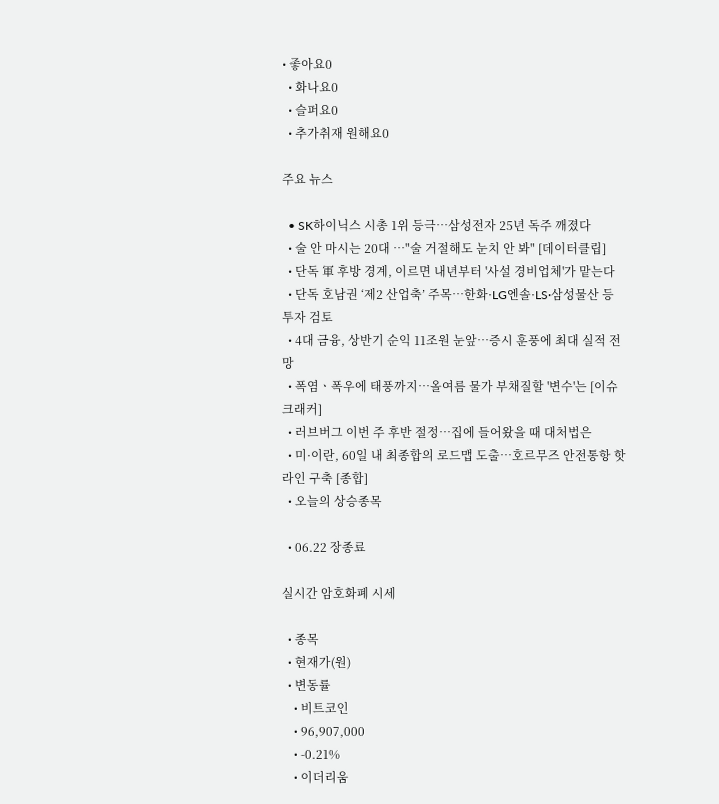• 좋아요0
  • 화나요0
  • 슬퍼요0
  • 추가취재 원해요0

주요 뉴스

  • SK하이닉스 시총 1위 등극…삼성전자 25년 독주 깨졌다
  • 술 안 마시는 20대 …"술 거절해도 눈치 안 봐" [데이터클립]
  • 단독 軍 후방 경계, 이르면 내년부터 '사설 경비업체'가 맡는다
  • 단독 호남권 ‘제2 산업축’ 주목…한화·LG엔솔·LS·삼성물산 등 투자 검토
  • 4대 금융, 상반기 순익 11조원 눈앞⋯증시 훈풍에 최대 실적 전망
  • 폭염ㆍ폭우에 태풍까지⋯올여름 물가 부채질할 '변수'는 [이슈크래커]
  • 러브버그 이번 주 후반 절정⋯집에 들어왔을 때 대처법은
  • 미·이란, 60일 내 최종합의 로드맵 도출…호르무즈 안전통항 핫라인 구축 [종합]
  • 오늘의 상승종목

  • 06.22 장종료

실시간 암호화폐 시세

  • 종목
  • 현재가(원)
  • 변동률
    • 비트코인
    • 96,907,000
    • -0.21%
    • 이더리움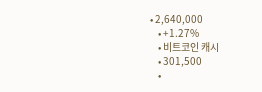• 2,640,000
    • +1.27%
    • 비트코인 캐시
    • 301,500
    •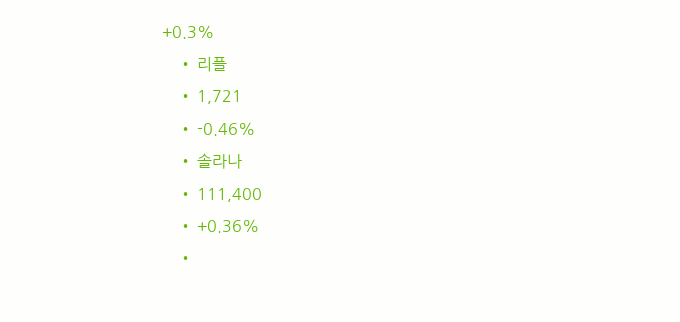+0.3%
    • 리플
    • 1,721
    • -0.46%
    • 솔라나
    • 111,400
    • +0.36%
    •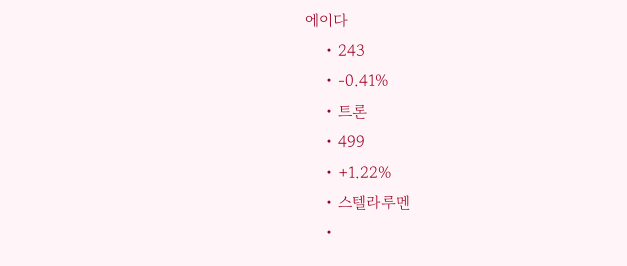에이다
    • 243
    • -0.41%
    • 트론
    • 499
    • +1.22%
    • 스텔라루멘
    •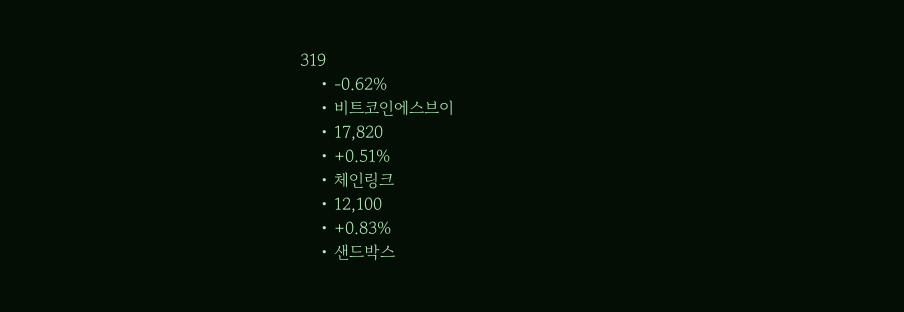319
    • -0.62%
    • 비트코인에스브이
    • 17,820
    • +0.51%
    • 체인링크
    • 12,100
    • +0.83%
    • 샌드박스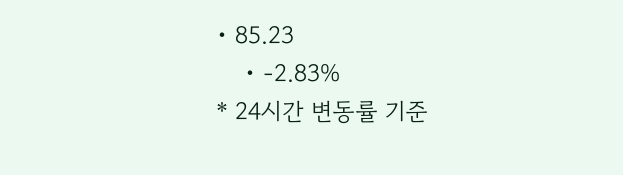• 85.23
    • -2.83%
* 24시간 변동률 기준